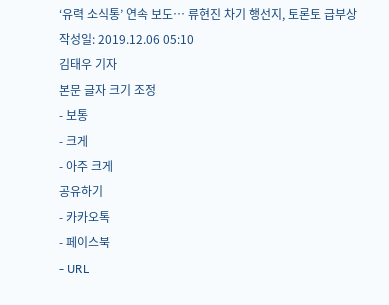‘유력 소식통’ 연속 보도… 류현진 차기 행선지, 토론토 급부상
작성일: 2019.12.06 05:10
김태우 기자
본문 글자 크기 조정
- 보통
- 크게
- 아주 크게
공유하기
- 카카오톡
- 페이스북
- URL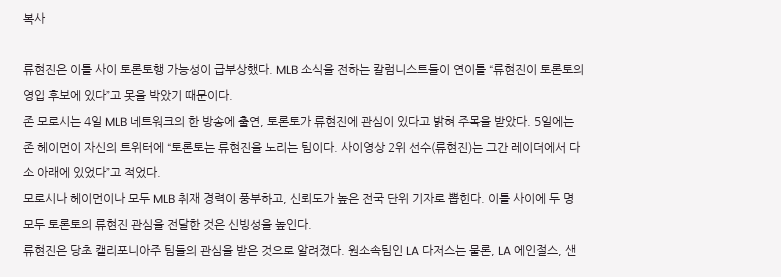복사

류현진은 이틀 사이 토론토행 가능성이 급부상했다. MLB 소식을 전하는 칼럼니스트들이 연이틀 “류현진이 토론토의 영입 후보에 있다”고 못을 박았기 때문이다.
존 모로시는 4일 MLB 네트워크의 한 방송에 출연, 토론토가 류현진에 관심이 있다고 밝혀 주목을 받았다. 5일에는 존 헤이먼이 자신의 트위터에 “토론토는 류현진을 노리는 팀이다. 사이영상 2위 선수(류현진)는 그간 레이더에서 다소 아래에 있었다”고 적었다.
모로시나 헤이먼이나 모두 MLB 취재 경력이 풍부하고, 신뢰도가 높은 전국 단위 기자로 뽑힌다. 이틀 사이에 두 명 모두 토론토의 류현진 관심을 전달한 것은 신빙성을 높인다.
류현진은 당초 캘리포니아주 팀들의 관심을 받은 것으로 알려졌다. 원소속팀인 LA 다저스는 물론, LA 에인절스, 샌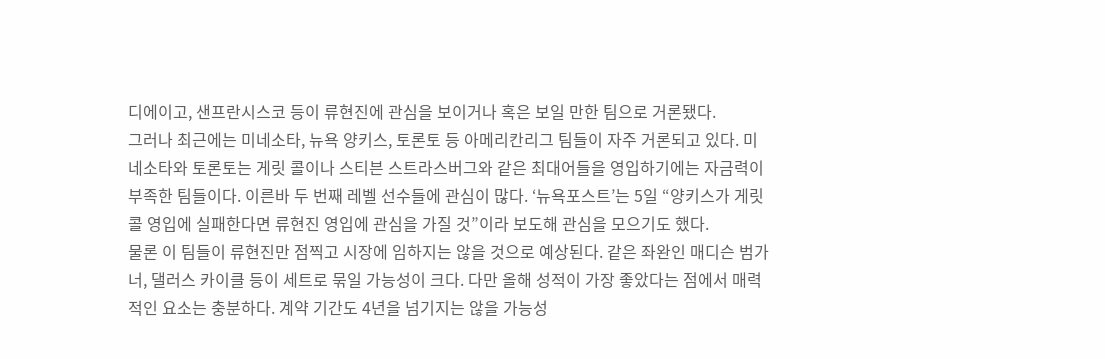디에이고, 샌프란시스코 등이 류현진에 관심을 보이거나 혹은 보일 만한 팀으로 거론됐다.
그러나 최근에는 미네소타, 뉴욕 양키스, 토론토 등 아메리칸리그 팀들이 자주 거론되고 있다. 미네소타와 토론토는 게릿 콜이나 스티븐 스트라스버그와 같은 최대어들을 영입하기에는 자금력이 부족한 팀들이다. 이른바 두 번째 레벨 선수들에 관심이 많다. ‘뉴욕포스트’는 5일 “양키스가 게릿 콜 영입에 실패한다면 류현진 영입에 관심을 가질 것”이라 보도해 관심을 모으기도 했다.
물론 이 팀들이 류현진만 점찍고 시장에 임하지는 않을 것으로 예상된다. 같은 좌완인 매디슨 범가너, 댈러스 카이클 등이 세트로 묶일 가능성이 크다. 다만 올해 성적이 가장 좋았다는 점에서 매력적인 요소는 충분하다. 계약 기간도 4년을 넘기지는 않을 가능성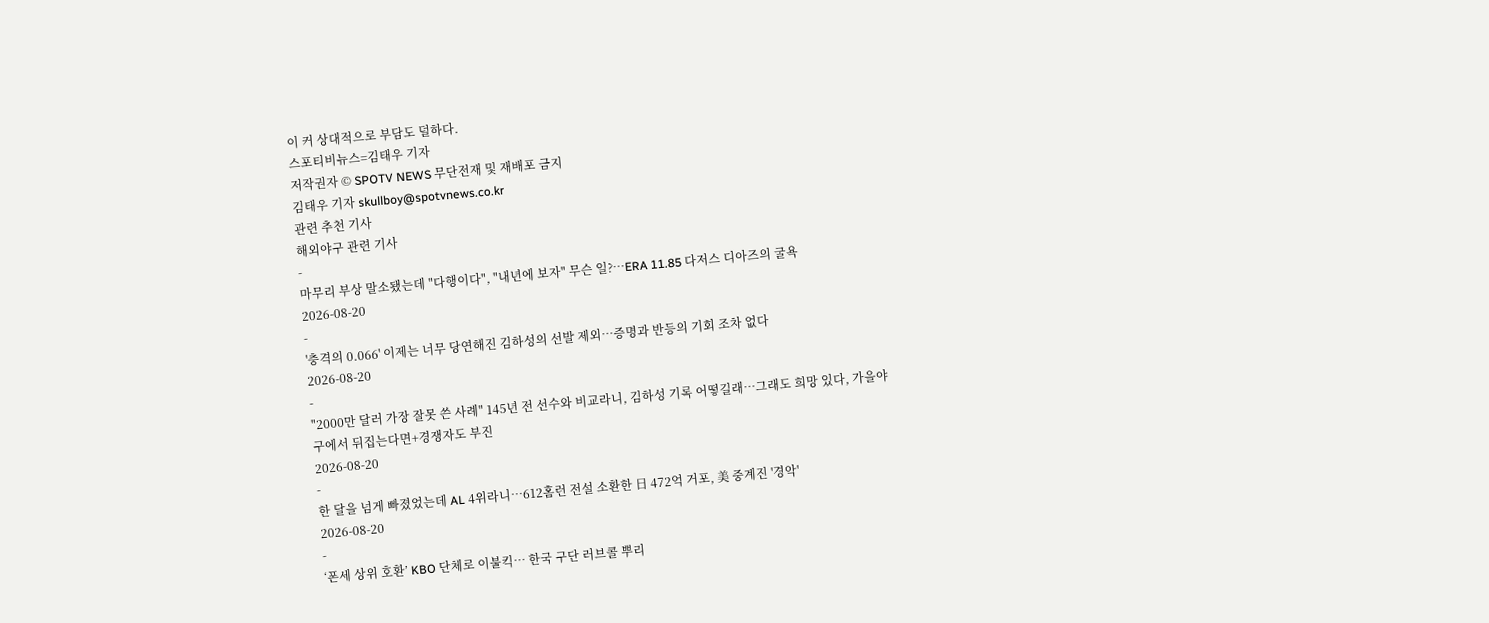이 커 상대적으로 부담도 덜하다.
스포티비뉴스=김태우 기자
저작권자 © SPOTV NEWS 무단전재 및 재배포 금지
김태우 기자 skullboy@spotvnews.co.kr
관련 추천 기사
해외야구 관련 기사
-
마무리 부상 말소됐는데 "다행이다", "내년에 보자" 무슨 일?…ERA 11.85 다저스 디아즈의 굴욕
2026-08-20
-
'충격의 0.066' 이제는 너무 당연해진 김하성의 선발 제외…증명과 반등의 기회 조차 없다
2026-08-20
-
"2000만 달러 가장 잘못 쓴 사례" 145년 전 선수와 비교라니, 김하성 기록 어떻길래…그래도 희망 있다, 가을야구에서 뒤집는다면+경쟁자도 부진
2026-08-20
-
한 달을 넘게 빠졌었는데 AL 4위라니…612홈런 전설 소환한 日 472억 거포, 美 중계진 '경악'
2026-08-20
-
‘폰세 상위 호환’ KBO 단체로 이불킥… 한국 구단 러브콜 뿌리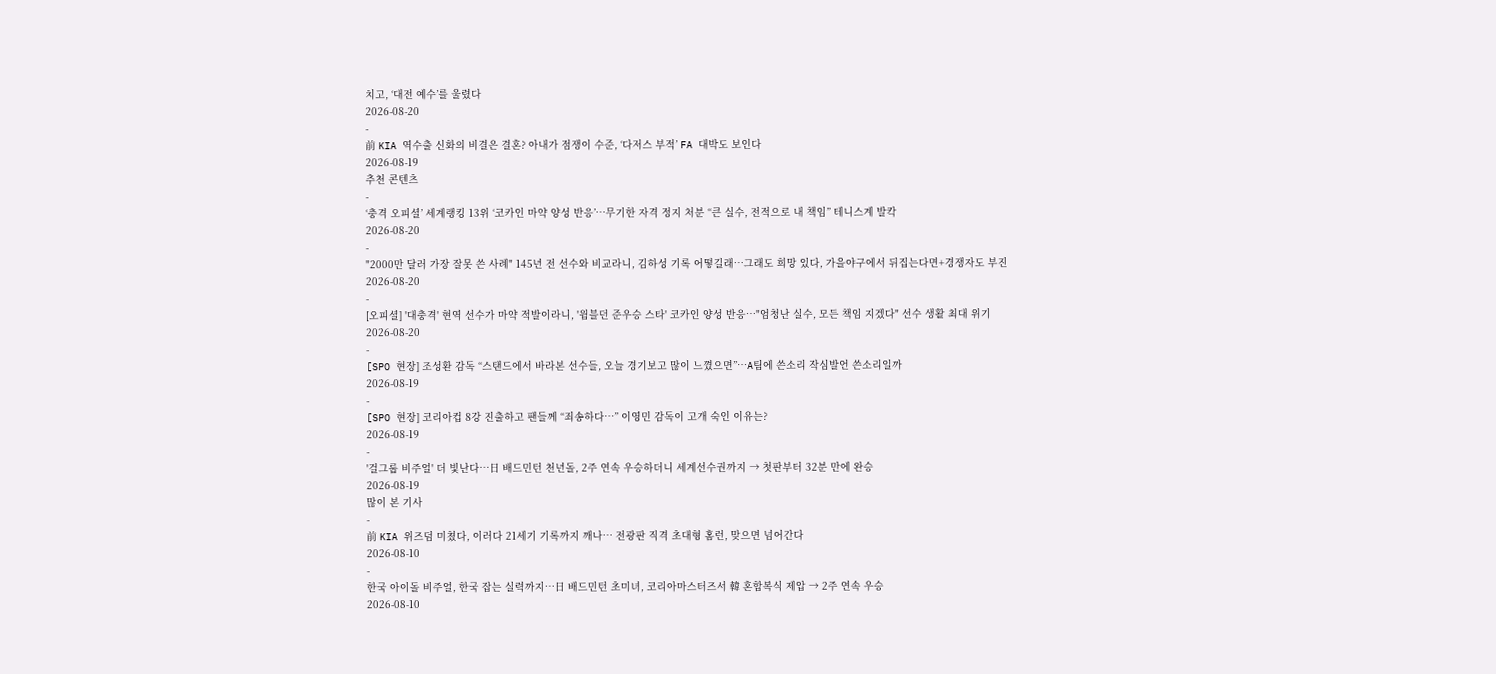치고, ‘대전 예수’를 울렸다
2026-08-20
-
前 KIA 역수출 신화의 비결은 결혼? 아내가 점쟁이 수준, ‘다저스 부적’ FA 대박도 보인다
2026-08-19
추천 콘텐츠
-
‘충격 오피셜’ 세계랭킹 13위 ‘코카인 마약 양성 반응’…무기한 자격 정지 처분 “큰 실수, 전적으로 내 책임” 테니스계 발칵
2026-08-20
-
"2000만 달러 가장 잘못 쓴 사례" 145년 전 선수와 비교라니, 김하성 기록 어떻길래…그래도 희망 있다, 가을야구에서 뒤집는다면+경쟁자도 부진
2026-08-20
-
[오피셜] '대충격' 현역 선수가 마약 적발이라니, '윔블던 준우승 스타' 코카인 양성 반응…"엄청난 실수, 모든 책임 지겠다" 선수 생활 최대 위기
2026-08-20
-
[SPO 현장] 조성환 감독 “스탠드에서 바라본 선수들, 오늘 경기보고 많이 느꼈으면”…A팀에 쓴소리 작심발언 쓴소리일까
2026-08-19
-
[SPO 현장] 코리아컵 8강 진출하고 팬들께 “죄송하다…” 이영민 감독이 고개 숙인 이유는?
2026-08-19
-
'걸그룹 비주얼' 더 빛난다…日 배드민턴 천년돌, 2주 연속 우승하더니 세계선수권까지 → 첫판부터 32분 만에 완승
2026-08-19
많이 본 기사
-
前 KIA 위즈덤 미쳤다, 이러다 21세기 기록까지 깨나… 전광판 직격 초대형 홈런, 맞으면 넘어간다
2026-08-10
-
한국 아이돌 비주얼, 한국 잡는 실력까지…日 배드민턴 초미녀, 코리아마스터즈서 韓 혼합복식 제압 → 2주 연속 우승
2026-08-10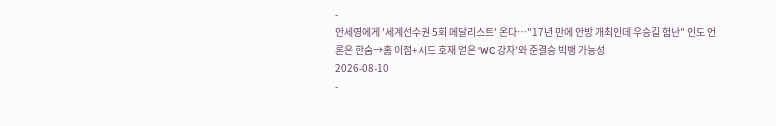-
안세영에게 '세계선수권 5회 메달리스트' 온다…"17년 만에 안방 개최인데 우승길 험난" 인도 언론은 한숨→홈 이점+시드 호재 얻은 'WC 강자'와 준결승 빅뱅 가능성
2026-08-10
-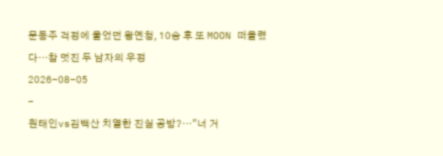문동주 걱정에 울었던 왕옌청, 10승 후 또 MOON 떠올렸다…참 멋진 두 남자의 우정
2026-08-05
-
원태인vs김백산 치열한 진실 공방?…"너 거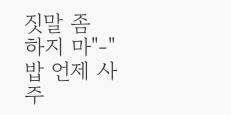짓말 좀 하지 마"-"밥 언제 사주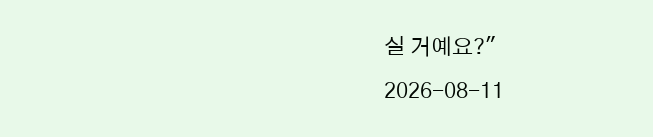실 거예요?"
2026-08-11